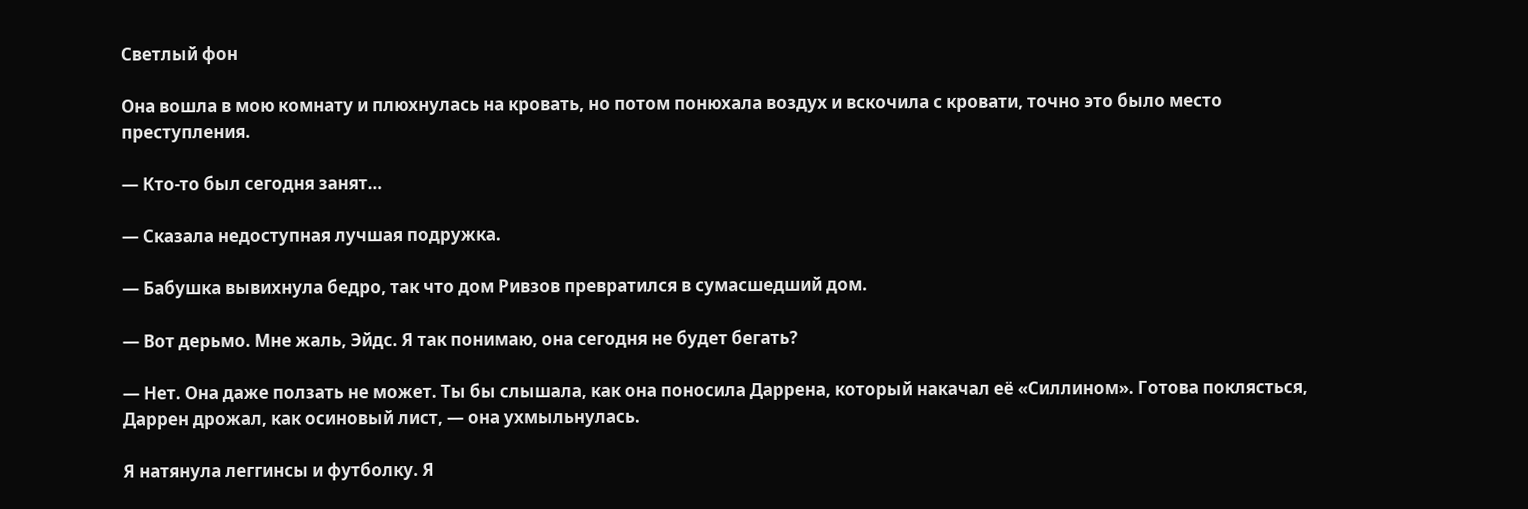Светлый фон

Она вошла в мою комнату и плюхнулась на кровать, но потом понюхала воздух и вскочила с кровати, точно это было место преступления.

— Кто-то был сегодня занят…

— Сказала недоступная лучшая подружка.

— Бабушка вывихнула бедро, так что дом Ривзов превратился в сумасшедший дом.

— Вот дерьмо. Мне жаль, Эйдс. Я так понимаю, она сегодня не будет бегать?

— Нет. Она даже ползать не может. Ты бы слышала, как она поносила Даррена, который накачал её «Силлином». Готова поклясться, Даррен дрожал, как осиновый лист, — она ухмыльнулась.

Я натянула леггинсы и футболку. Я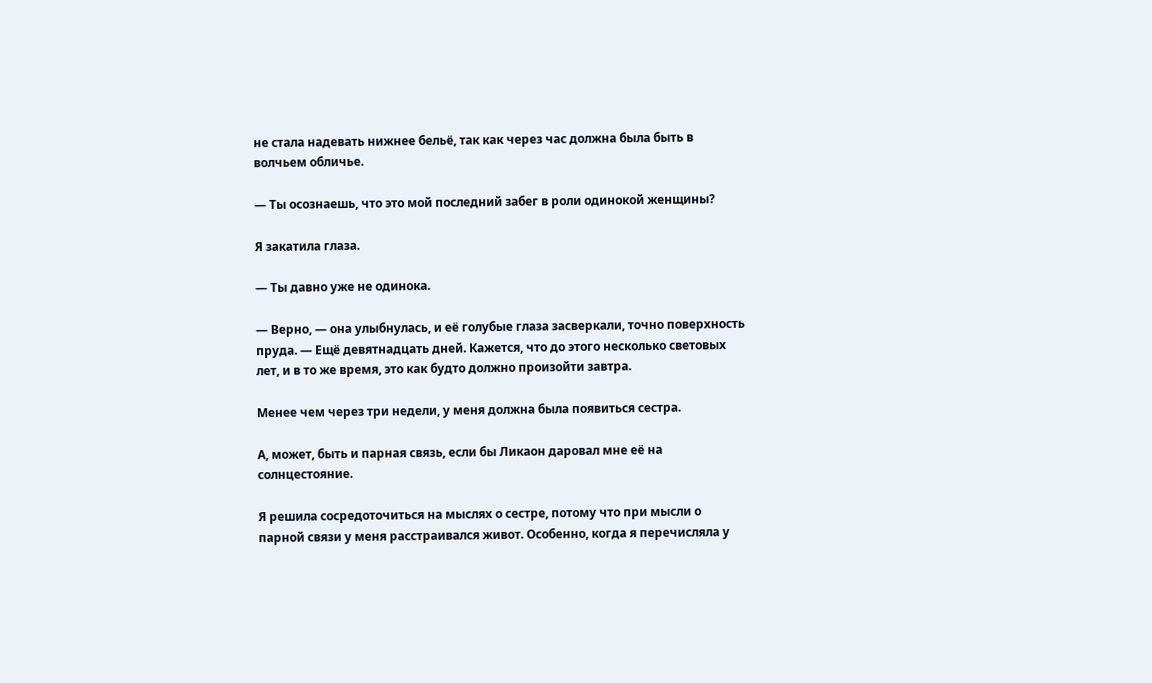не стала надевать нижнее бельё, так как через час должна была быть в волчьем обличье.

— Ты осознаешь, что это мой последний забег в роли одинокой женщины?

Я закатила глаза.

— Ты давно уже не одинока.

— Верно, — она улыбнулась, и её голубые глаза засверкали, точно поверхность пруда. — Ещё девятнадцать дней. Кажется, что до этого несколько световых лет, и в то же время, это как будто должно произойти завтра.

Менее чем через три недели, у меня должна была появиться сестра.

А, может, быть и парная связь, если бы Ликаон даровал мне её на солнцестояние.

Я решила сосредоточиться на мыслях о сестре, потому что при мысли о парной связи у меня расстраивался живот. Особенно, когда я перечисляла у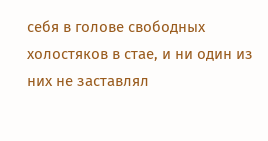себя в голове свободных холостяков в стае, и ни один из них не заставлял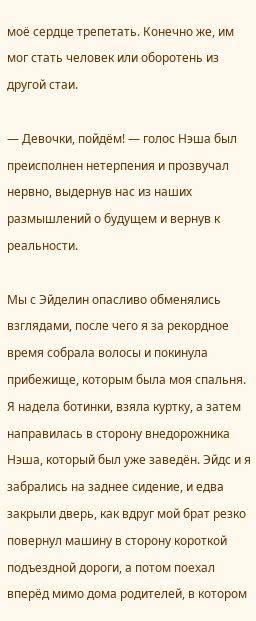моё сердце трепетать. Конечно же, им мог стать человек или оборотень из другой стаи.

— Девочки, пойдём! — голос Нэша был преисполнен нетерпения и прозвучал нервно, выдернув нас из наших размышлений о будущем и вернув к реальности.

Мы с Эйделин опасливо обменялись взглядами, после чего я за рекордное время собрала волосы и покинула прибежище, которым была моя спальня. Я надела ботинки, взяла куртку, а затем направилась в сторону внедорожника Нэша, который был уже заведён. Эйдс и я забрались на заднее сидение, и едва закрыли дверь, как вдруг мой брат резко повернул машину в сторону короткой подъездной дороги, а потом поехал вперёд мимо дома родителей, в котором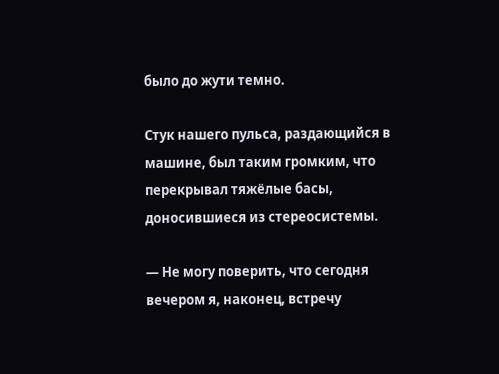было до жути темно.

Стук нашего пульса, раздающийся в машине, был таким громким, что перекрывал тяжёлые басы, доносившиеся из стереосистемы.

— Не могу поверить, что сегодня вечером я, наконец, встречу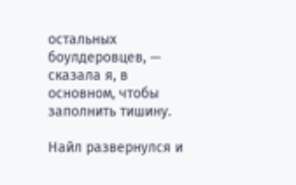остальных боулдеровцев, — сказала я, в основном, чтобы заполнить тишину.

Найл развернулся и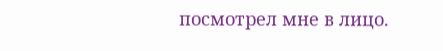посмотрел мне в лицо.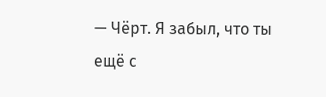— Чёрт. Я забыл, что ты ещё с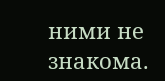ними не знакома.